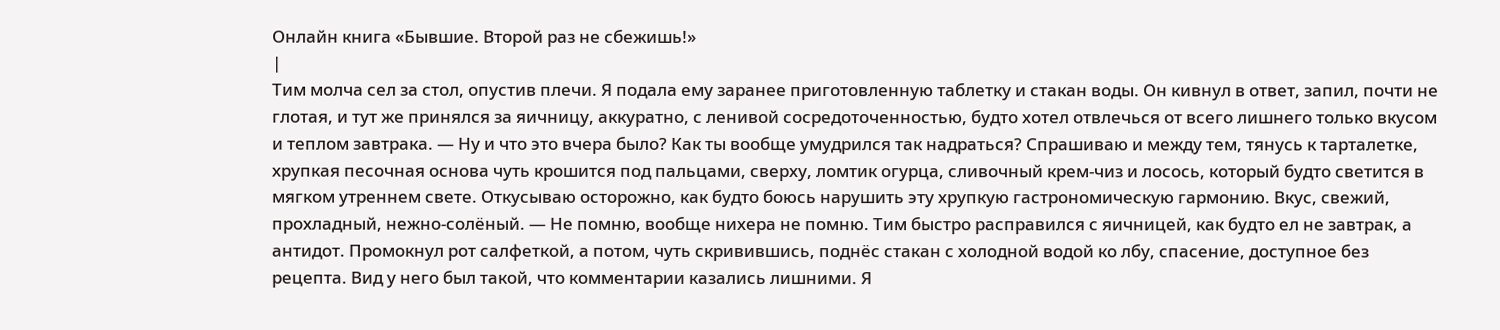Онлайн книга «Бывшие. Второй раз не сбежишь!»
|
Тим молча сел за стол, опустив плечи. Я подала ему заранее приготовленную таблетку и стакан воды. Он кивнул в ответ, запил, почти не глотая, и тут же принялся за яичницу, аккуратно, с ленивой сосредоточенностью, будто хотел отвлечься от всего лишнего только вкусом и теплом завтрака. — Ну и что это вчера было? Как ты вообще умудрился так надраться? Спрашиваю и между тем, тянусь к тарталетке, хрупкая песочная основа чуть крошится под пальцами, сверху, ломтик огурца, сливочный крем-чиз и лосось, который будто светится в мягком утреннем свете. Откусываю осторожно, как будто боюсь нарушить эту хрупкую гастрономическую гармонию. Вкус, свежий, прохладный, нежно-солёный. — Не помню, вообще нихера не помню. Тим быстро расправился с яичницей, как будто ел не завтрак, а антидот. Промокнул рот салфеткой, а потом, чуть скривившись, поднёс стакан с холодной водой ко лбу, спасение, доступное без рецепта. Вид у него был такой, что комментарии казались лишними. Я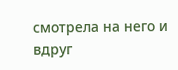смотрела на него и вдруг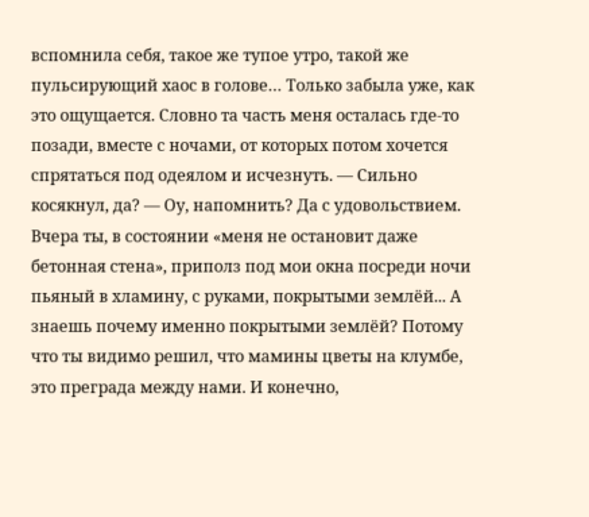вспомнила себя, такое же тупое утро, такой же пульсирующий хаос в голове… Только забыла уже, как это ощущается. Словно та часть меня осталась где-то позади, вместе с ночами, от которых потом хочется спрятаться под одеялом и исчезнуть. — Сильно косякнул, да? — Оу, напомнить? Да с удовольствием. Вчера ты, в состоянии «меня не остановит даже бетонная стена», приполз под мои окна посреди ночи пьяный в хламину, с руками, покрытыми землёй... А знаешь почему именно покрытыми землёй? Потому что ты видимо решил, что мамины цветы на клумбе, это преграда между нами. И конечно,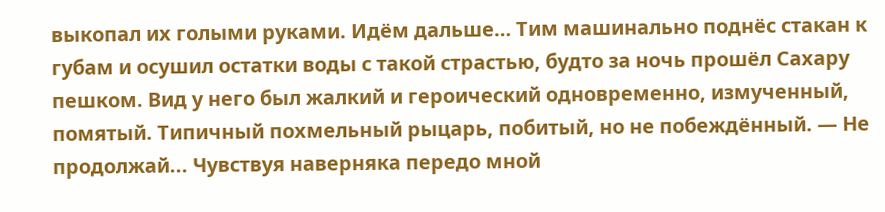выкопал их голыми руками. Идём дальше… Тим машинально поднёс стакан к губам и осушил остатки воды с такой страстью, будто за ночь прошёл Сахару пешком. Вид у него был жалкий и героический одновременно, измученный, помятый. Типичный похмельный рыцарь, побитый, но не побеждённый. — Не продолжай... Чувствуя наверняка передо мной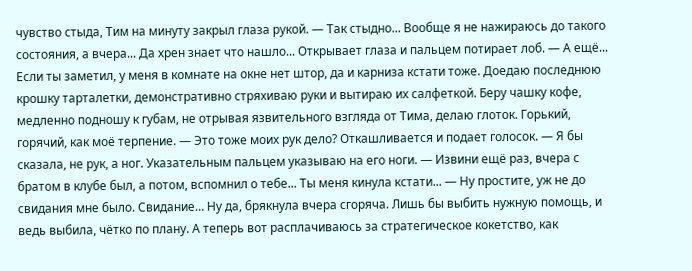чувство стыда, Тим на минуту закрыл глаза рукой. — Так стыдно... Вообще я не нажираюсь до такого состояния, а вчера... Да хрен знает что нашло... Открывает глаза и пальцем потирает лоб. — А ещё... Если ты заметил, у меня в комнате на окне нет штор, да и карниза кстати тоже. Доедаю последнюю крошку тарталетки, демонстративно стряхиваю руки и вытираю их салфеткой. Беру чашку кофе, медленно подношу к губам, не отрывая язвительного взгляда от Тима, делаю глоток. Горький, горячий, как моё терпение. — Это тоже моих рук дело? Откашливается и подает голосок. — Я бы сказала, не рук, а ног. Указательным пальцем указываю на его ноги. — Извини ещё раз, вчера с братом в клубе был, а потом, вспомнил о тебе... Ты меня кинула кстати... — Ну простите, уж не до свидания мне было. Свидание… Ну да, брякнула вчера сгоряча. Лишь бы выбить нужную помощь, и ведь выбила, чётко по плану. А теперь вот расплачиваюсь за стратегическое кокетство, как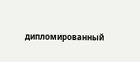дипломированный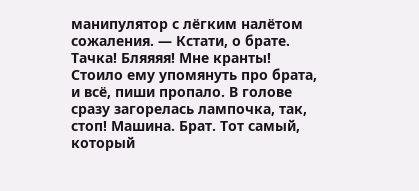манипулятор с лёгким налётом сожаления. — Кстати, о брате. Тачка! Бляяяя! Мне кранты! Стоило ему упомянуть про брата, и всё, пиши пропало. В голове сразу загорелась лампочка, так, стоп! Машина. Брат. Тот самый, который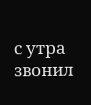с утра звонил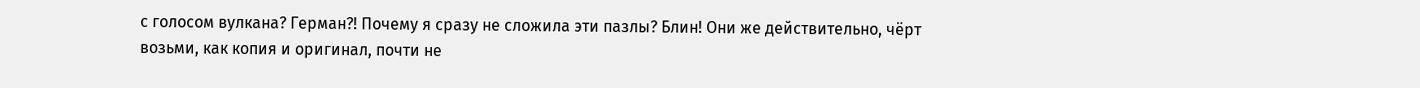с голосом вулкана? Герман?! Почему я сразу не сложила эти пазлы? Блин! Они же действительно, чёрт возьми, как копия и оригинал, почти не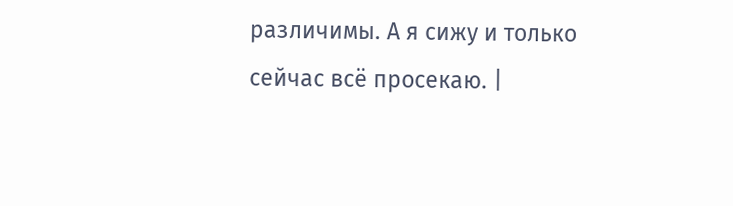различимы. А я сижу и только сейчас всё просекаю. |